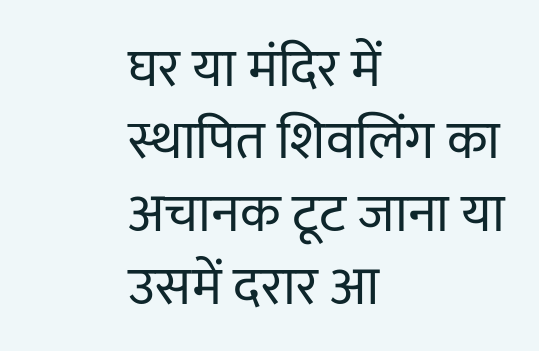घर या मंदिर में स्थापित शिवलिंग का अचानक टूट जाना या उसमें दरार आ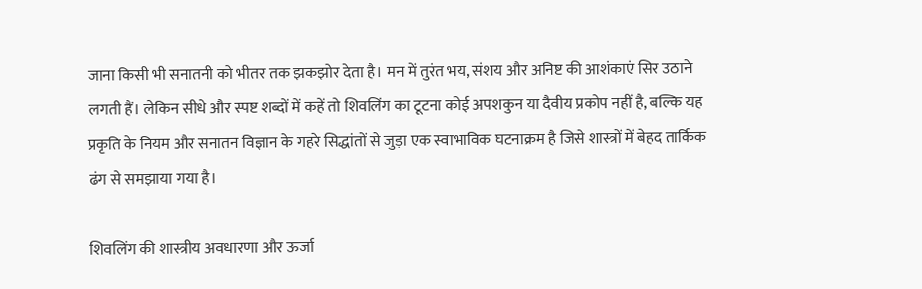जाना किसी भी सनातनी को भीतर तक झकझोर देता है। मन में तुरंत भय, संशय और अनिष्ट की आशंकाएं सिर उठाने लगती हैं। लेकिन सीधे और स्पष्ट शब्दों में कहें तो शिवलिंग का टूटना कोई अपशकुन या दैवीय प्रकोप नहीं है, बल्कि यह प्रकृति के नियम और सनातन विज्ञान के गहरे सिद्धांतों से जुड़ा एक स्वाभाविक घटनाक्रम है जिसे शास्त्रों में बेहद तार्किक ढंग से समझाया गया है।

शिवलिंग की शास्त्रीय अवधारणा और ऊर्जा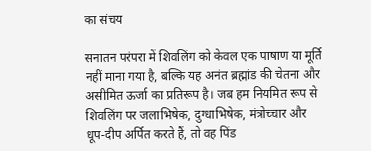का संचय

सनातन परंपरा में शिवलिंग को केवल एक पाषाण या मूर्ति नहीं माना गया है, बल्कि यह अनंत ब्रह्मांड की चेतना और असीमित ऊर्जा का प्रतिरूप है। जब हम नियमित रूप से शिवलिंग पर जलाभिषेक, दुग्धाभिषेक, मंत्रोच्चार और धूप-दीप अर्पित करते हैं, तो वह पिंड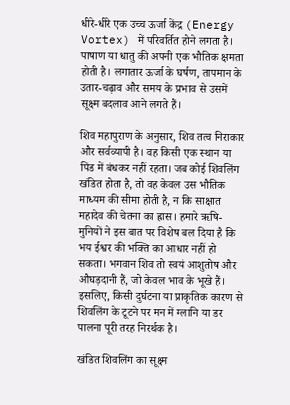धीरे-धीरे एक उच्च ऊर्जा केंद्र (Energy Vortex) में परिवर्तित होने लगता है। पाषाण या धातु की अपनी एक भौतिक क्षमता होती है। लगातार ऊर्जा के घर्षण, तापमान के उतार-चढ़ाव और समय के प्रभाव से उसमें सूक्ष्म बदलाव आने लगते हैं।

शिव महापुराण के अनुसार, शिव तत्व निराकार और सर्वव्यापी है। वह किसी एक स्थान या पिंड में बंधकर नहीं रहता। जब कोई शिवलिंग खंडित होता है, तो वह केवल उस भौतिक माध्यम की सीमा होती है, न कि साक्षात महादेव की चेतना का ह्रास। हमारे ऋषि-मुनियों ने इस बात पर विशेष बल दिया है कि भय ईश्वर की भक्ति का आधार नहीं हो सकता। भगवान शिव तो स्वयं आशुतोष और औघड़दानी हैं, जो केवल भाव के भूखे हैं। इसलिए, किसी दुर्घटना या प्राकृतिक कारण से शिवलिंग के टूटने पर मन में ग्लानि या डर पालना पूरी तरह निरर्थक है।

खंडित शिवलिंग का सूक्ष्म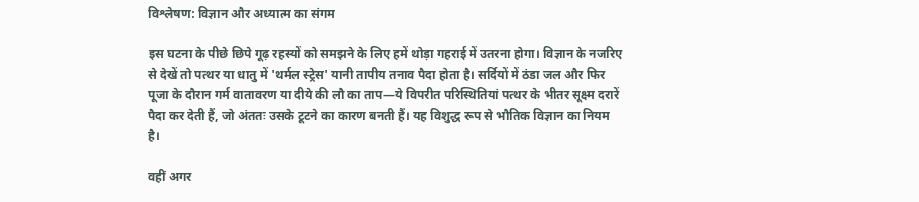विश्लेषण: विज्ञान और अध्यात्म का संगम

इस घटना के पीछे छिपे गूढ़ रहस्यों को समझने के लिए हमें थोड़ा गहराई में उतरना होगा। विज्ञान के नजरिए से देखें तो पत्थर या धातु में 'थर्मल स्ट्रेस' यानी तापीय तनाव पैदा होता है। सर्दियों में ठंडा जल और फिर पूजा के दौरान गर्म वातावरण या दीये की लौ का ताप—ये विपरीत परिस्थितियां पत्थर के भीतर सूक्ष्म दरारें पैदा कर देती हैं, जो अंततः उसके टूटने का कारण बनती हैं। यह विशुद्ध रूप से भौतिक विज्ञान का नियम है।

वहीं अगर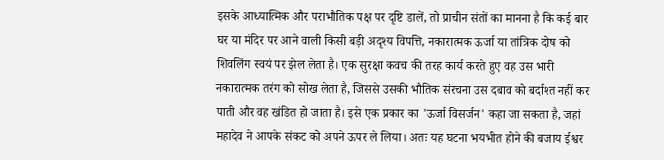इसके आध्यात्मिक और पराभौतिक पक्ष पर दृष्टि डालें, तो प्राचीन संतों का मानना है कि कई बार घर या मंदिर पर आने वाली किसी बड़ी अदृश्य विपत्ति, नकारात्मक ऊर्जा या तांत्रिक दोष को शिवलिंग स्वयं पर झेल लेता है। एक सुरक्षा कवच की तरह कार्य करते हुए वह उस भारी नकारात्मक तरंग को सोख लेता है, जिससे उसकी भौतिक संरचना उस दबाव को बर्दाश्त नहीं कर पाती और वह खंडित हो जाता है। इसे एक प्रकार का 'ऊर्जा विसर्जन' कहा जा सकता है, जहां महादेव ने आपके संकट को अपने ऊपर ले लिया। अतः यह घटना भयभीत होने की बजाय ईश्वर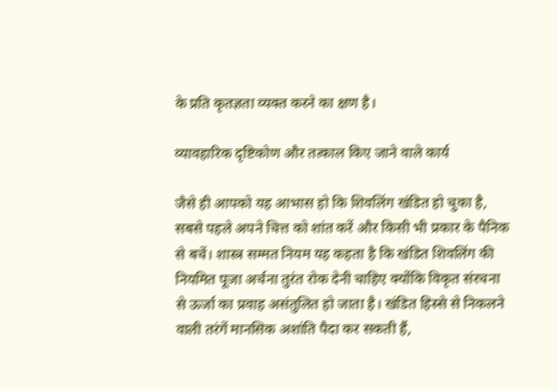के प्रति कृतज्ञता व्यक्त करने का क्षण है।

व्यावहारिक दृष्टिकोण और तत्काल किए जाने वाले कार्य

जैसे ही आपको यह आभास हो कि शिवलिंग खंडित हो चुका है, सबसे पहले अपने चित्त को शांत करें और किसी भी प्रकार के पैनिक से बचें। शास्त्र सम्मत नियम यह कहता है कि खंडित शिवलिंग की नियमित पूजा अर्चना तुरंत रोक देनी चाहिए क्योंकि विकृत संरचना से ऊर्जा का प्रवाह असंतुलित हो जाता है। खंडित हिस्से से निकलने वाली तरंगें मानसिक अशांति पैदा कर सकती हैं,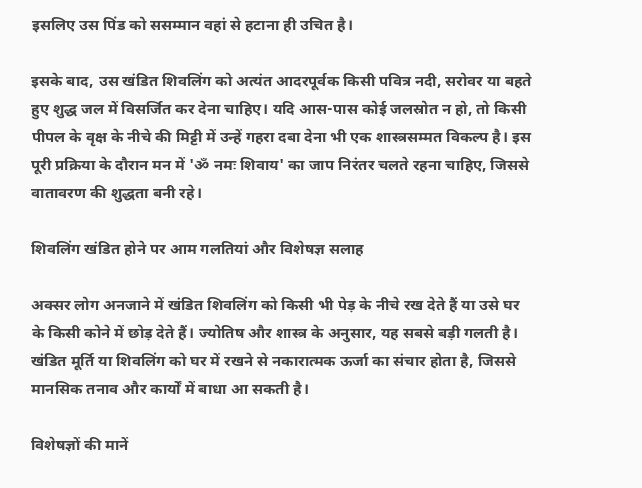इसलिए उस पिंड को ससम्मान वहां से हटाना ही उचित है।

इसके बाद, उस खंडित शिवलिंग को अत्यंत आदरपूर्वक किसी पवित्र नदी, सरोवर या बहते हुए शुद्ध जल में विसर्जित कर देना चाहिए। यदि आस-पास कोई जलस्रोत न हो, तो किसी पीपल के वृक्ष के नीचे की मिट्टी में उन्हें गहरा दबा देना भी एक शास्त्रसम्मत विकल्प है। इस पूरी प्रक्रिया के दौरान मन में 'ॐ नमः शिवाय' का जाप निरंतर चलते रहना चाहिए, जिससे वातावरण की शुद्धता बनी रहे।

शिवलिंग खंडित होने पर आम गलतियां और विशेषज्ञ सलाह

अक्सर लोग अनजाने में खंडित शिवलिंग को किसी भी पेड़ के नीचे रख देते हैं या उसे घर के किसी कोने में छोड़ देते हैं। ज्योतिष और शास्त्र के अनुसार, यह सबसे बड़ी गलती है। खंडित मूर्ति या शिवलिंग को घर में रखने से नकारात्मक ऊर्जा का संचार होता है, जिससे मानसिक तनाव और कार्यों में बाधा आ सकती है।

विशेषज्ञों की मानें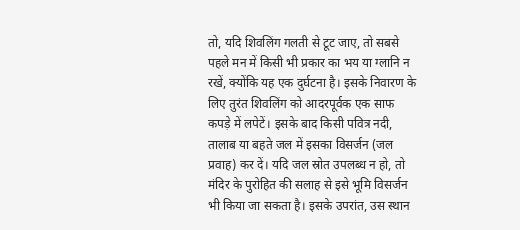तो, यदि शिवलिंग गलती से टूट जाए, तो सबसे पहले मन में किसी भी प्रकार का भय या ग्लानि न रखें, क्योंकि यह एक दुर्घटना है। इसके निवारण के लिए तुरंत शिवलिंग को आदरपूर्वक एक साफ कपड़े में लपेटें। इसके बाद किसी पवित्र नदी, तालाब या बहते जल में इसका विसर्जन (जल प्रवाह) कर दें। यदि जल स्रोत उपलब्ध न हो, तो मंदिर के पुरोहित की सलाह से इसे भूमि विसर्जन भी किया जा सकता है। इसके उपरांत, उस स्थान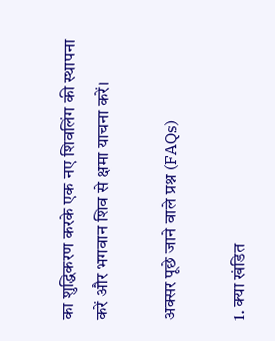का शुद्धिकरण करके एक नए शिवलिंग की स्थापना करें और भगवान शिव से क्षमा याचना करें।

अक्सर पूछे जाने वाले प्रश्न (FAQs)

1. क्या खंडित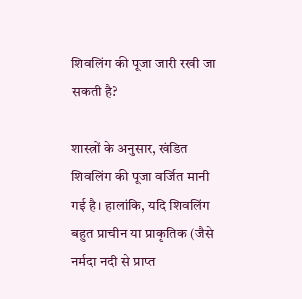शिवलिंग की पूजा जारी रखी जा सकती है?

शास्त्रों के अनुसार, खंडित शिवलिंग की पूजा वर्जित मानी गई है। हालांकि, यदि शिवलिंग बहुत प्राचीन या प्राकृतिक (जैसे नर्मदा नदी से प्राप्त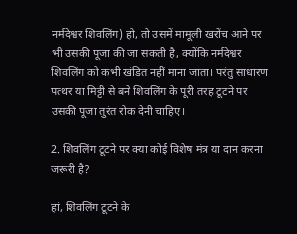नर्मदेश्वर शिवलिंग) हो, तो उसमें मामूली खरोंच आने पर भी उसकी पूजा की जा सकती है, क्योंकि नर्मदेश्वर शिवलिंग को कभी खंडित नहीं माना जाता। परंतु साधारण पत्थर या मिट्टी से बने शिवलिंग के पूरी तरह टूटने पर उसकी पूजा तुरंत रोक देनी चाहिए।

2. शिवलिंग टूटने पर क्या कोई विशेष मंत्र या दान करना जरूरी है?

हां, शिवलिंग टूटने के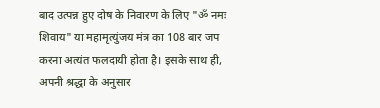बाद उत्पन्न हुए दोष के निवारण के लिए "ॐ नमः शिवाय" या महामृत्युंजय मंत्र का 108 बार जप करना अत्यंत फलदायी होता है। इसके साथ ही, अपनी श्रद्धा के अनुसार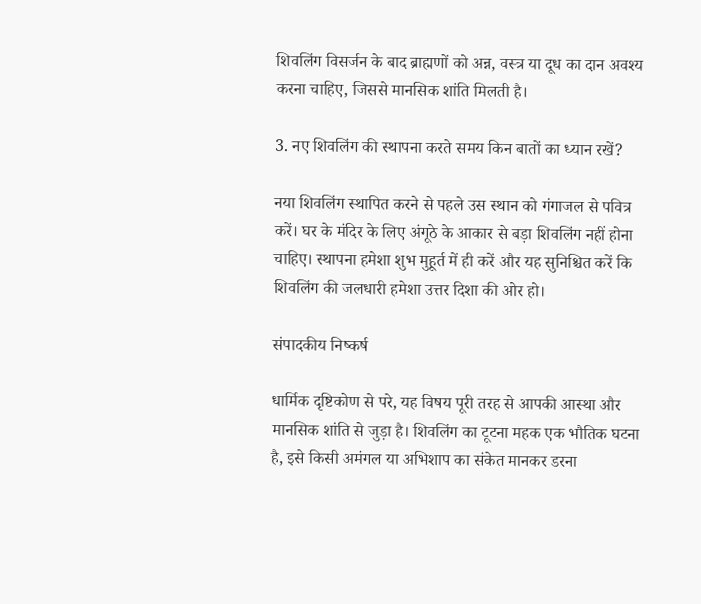शिवलिंग विसर्जन के बाद ब्राह्मणों को अन्न, वस्त्र या दूध का दान अवश्य करना चाहिए, जिससे मानसिक शांति मिलती है।

3. नए शिवलिंग की स्थापना करते समय किन बातों का ध्यान रखें?

नया शिवलिंग स्थापित करने से पहले उस स्थान को गंगाजल से पवित्र करें। घर के मंदिर के लिए अंगूठे के आकार से बड़ा शिवलिंग नहीं होना चाहिए। स्थापना हमेशा शुभ मुहूर्त में ही करें और यह सुनिश्चित करें कि शिवलिंग की जलधारी हमेशा उत्तर दिशा की ओर हो।

संपादकीय निष्कर्ष

धार्मिक दृष्टिकोण से परे, यह विषय पूरी तरह से आपकी आस्था और मानसिक शांति से जुड़ा है। शिवलिंग का टूटना महक एक भौतिक घटना है, इसे किसी अमंगल या अभिशाप का संकेत मानकर डरना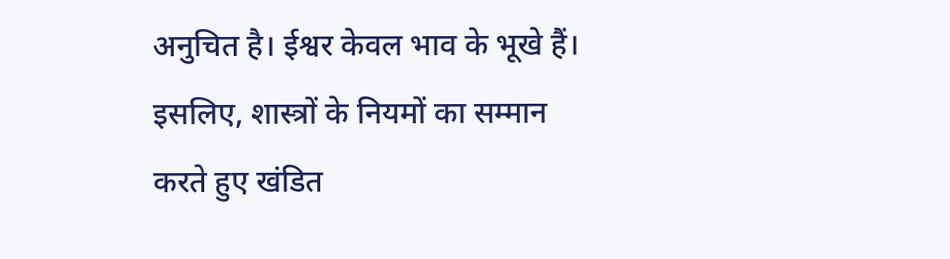अनुचित है। ईश्वर केवल भाव के भूखे हैं। इसलिए, शास्त्रों के नियमों का सम्मान करते हुए खंडित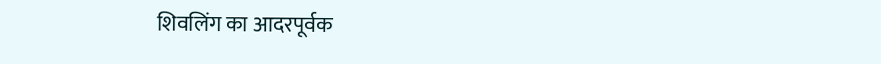शिवलिंग का आदरपूर्वक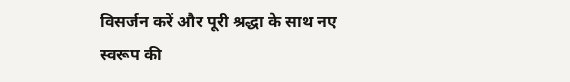विसर्जन करें और पूरी श्रद्धा के साथ नए स्वरूप की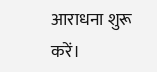आराधना शुरू करें।